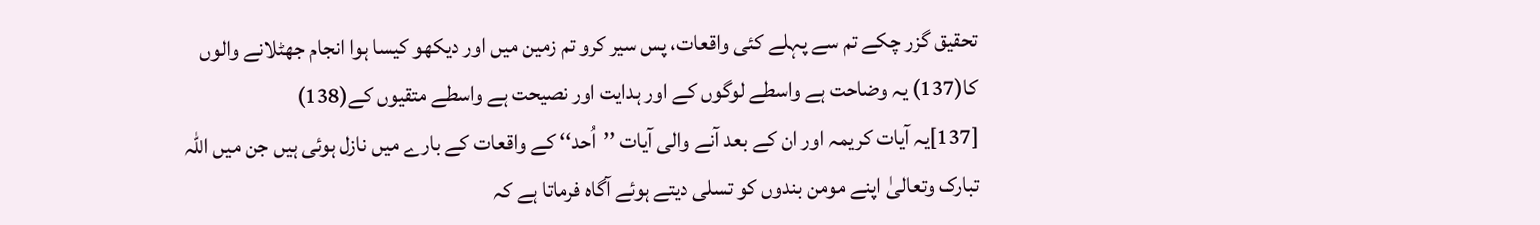تحقیق گزر چکے تم سے پہلے کئی واقعات، پس سیر کرو تم زمین میں اور دیکھو کیسا ہوا انجام جھٹلانے والوں کا(137) یہ وضاحت ہے واسطے لوگوں کے اور ہدایت اور نصیحت ہے واسطے متقیوں کے(138)
[137]یہ آیات کریمہ اور ان کے بعد آنے والی آیات ’’اُحد‘‘ کے واقعات کے بارے میں نازل ہوئی ہیں جن میں اللہ تبارک وتعالیٰ اپنے مومن بندوں کو تسلی دیتے ہوئے آگاہ فرماتا ہے کہ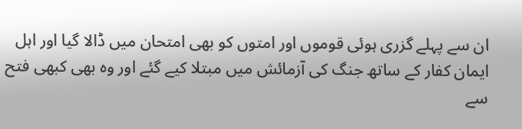ان سے پہلے گزری ہوئی قوموں اور امتوں کو بھی امتحان میں ڈالا گیا اور اہل ایمان کفار کے ساتھ جنگ کی آزمائش میں مبتلا کیے گئے اور وہ بھی کبھی فتح سے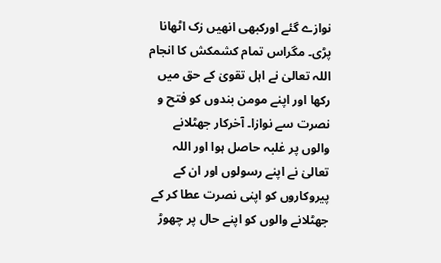نوازے گئے اورکبھی انھیں زک اٹھانا پڑی۔ مگراس تمام کشمکش کا انجام اللہ تعالیٰ نے اہل تقویٰ کے حق میں رکھا اور اپنے مومن بندوں کو فتح و نصرت سے نوازا۔ آخرکار جھٹلانے والوں پر غلبہ حاصل ہوا اور اللہ تعالیٰ نے اپنے رسولوں اور ان کے پیروکاروں کو اپنی نصرت عطا کر کے جھٹلانے والوں کو اپنے حال پر چھوڑ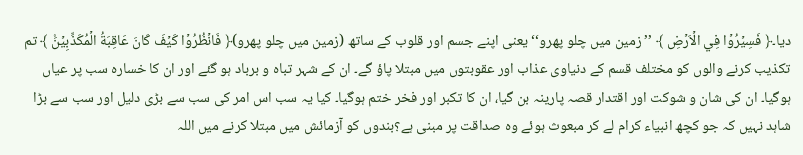دیا۔﴿ فَسِيۡرُوۡا فِي الۡاَرۡضِ ﴾ ’’زمین میں چلو پھرو‘‘ یعنی اپنے جسم اور قلوب کے ساتھ (زمین میں چلو پھرو)﴿ فَانۡظُرُوۡا كَيۡفَ كَانَ عَاقِبَةُ الۡمُكَذِّبِيۡنَ۠ ﴾ تم تکذیب کرنے والوں کو مختلف قسم کے دنیاوی عذاب اور عقوبتوں میں مبتلا پاؤ گے۔ ان کے شہر تباہ و برباد ہو گئے اور ان کا خسارہ سب پر عیاں ہوگیا۔ ان کی شان و شوکت اور اقتدار قصہ پارینہ بن گیا، ان کا تکبر اور فخر ختم ہوگیا۔ کیا یہ سب اس امر کی سب سے بڑی دلیل اور سب سے بڑا شاہد نہیں کہ جو کچھ انبیاء کرام لے کر مبعوث ہوئے وہ صداقت پر مبنی ہے؟بندوں کو آزمائش میں مبتلا کرنے میں اللہ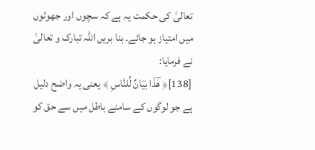تعالیٰ کی حکمت یہ ہے کہ سچوں اور جھوٹوں میں امتیاز ہو جائے۔ بنا بریں اللہ تبارک و تعالیٰ نے فرمایا:
[138]﴿ هٰؔذَا بَيَانٌ لِّلنَّاسِ ﴾ یعنی یہ واضح دلیل ہے جو لوگوں کے سامنے باطل میں سے حق کو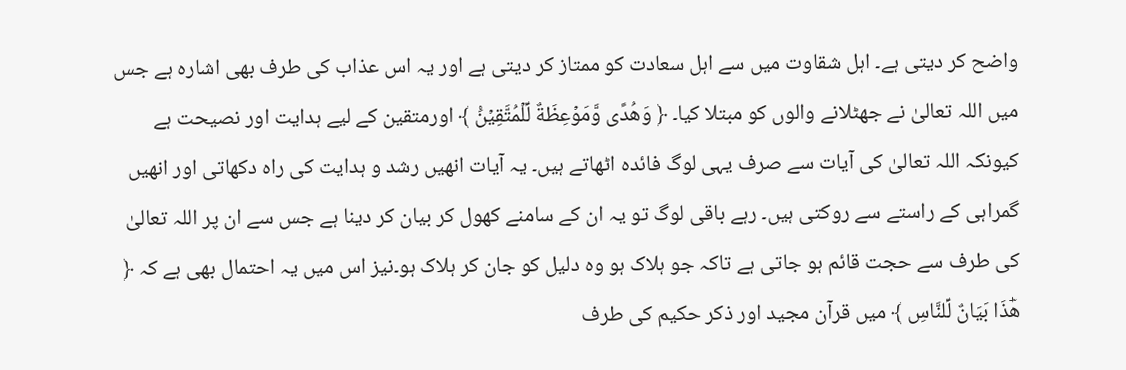واضح کر دیتی ہے۔ اہل شقاوت میں سے اہل سعادت کو ممتاز کر دیتی ہے اور یہ اس عذاب کی طرف بھی اشارہ ہے جس میں اللہ تعالیٰ نے جھٹلانے والوں کو مبتلا کیا۔ ﴿ وَهُدًى وَّمَوۡعِظَةٌ لِّلۡمُتَّقِيۡنَ۠ ﴾ اورمتقین کے لیے ہدایت اور نصیحت ہے کیونکہ اللہ تعالیٰ کی آیات سے صرف یہی لوگ فائدہ اٹھاتے ہیں۔ یہ آیات انھیں رشد و ہدایت کی راہ دکھاتی اور انھیں گمراہی کے راستے سے روکتی ہیں۔ رہے باقی لوگ تو یہ ان کے سامنے کھول کر بیان کر دینا ہے جس سے ان پر اللہ تعالیٰ کی طرف سے حجت قائم ہو جاتی ہے تاکہ جو ہلاک ہو وہ دلیل کو جان کر ہلاک ہو۔نیز اس میں یہ احتمال بھی ہے کہ ﴿ هٰؔذَا بَيَانٌ لِّلنَّاسِ ﴾ میں قرآن مجید اور ذکر حکیم کی طرف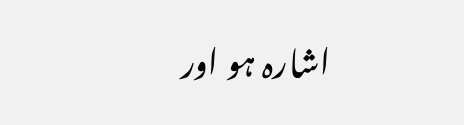اشارہ ہو اور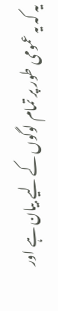یہ کہ یہ عمومی طور پر تمام لوگوں کے لیے بیان ہے اور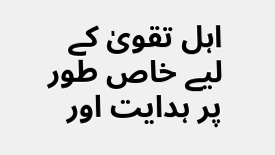اہل تقویٰ کے لیے خاص طور پر ہدایت اور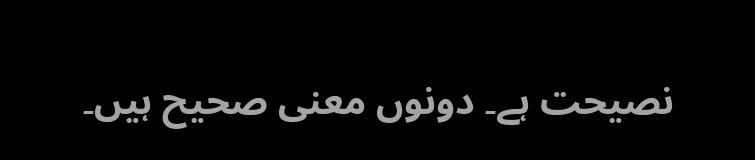نصیحت ہے۔ دونوں معنی صحیح ہیں۔